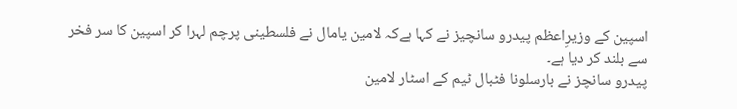اسپین کے وزیرِاعظم پیدرو سانچیز نے کہا ہےکہ لامین یامال نے فلسطینی پرچم لہرا کر اسپین کا سر فخر سے بلند کر دیا ہے۔
پیدرو سانچز نے بارسلونا فٹبال ٹیم کے اسٹار لامین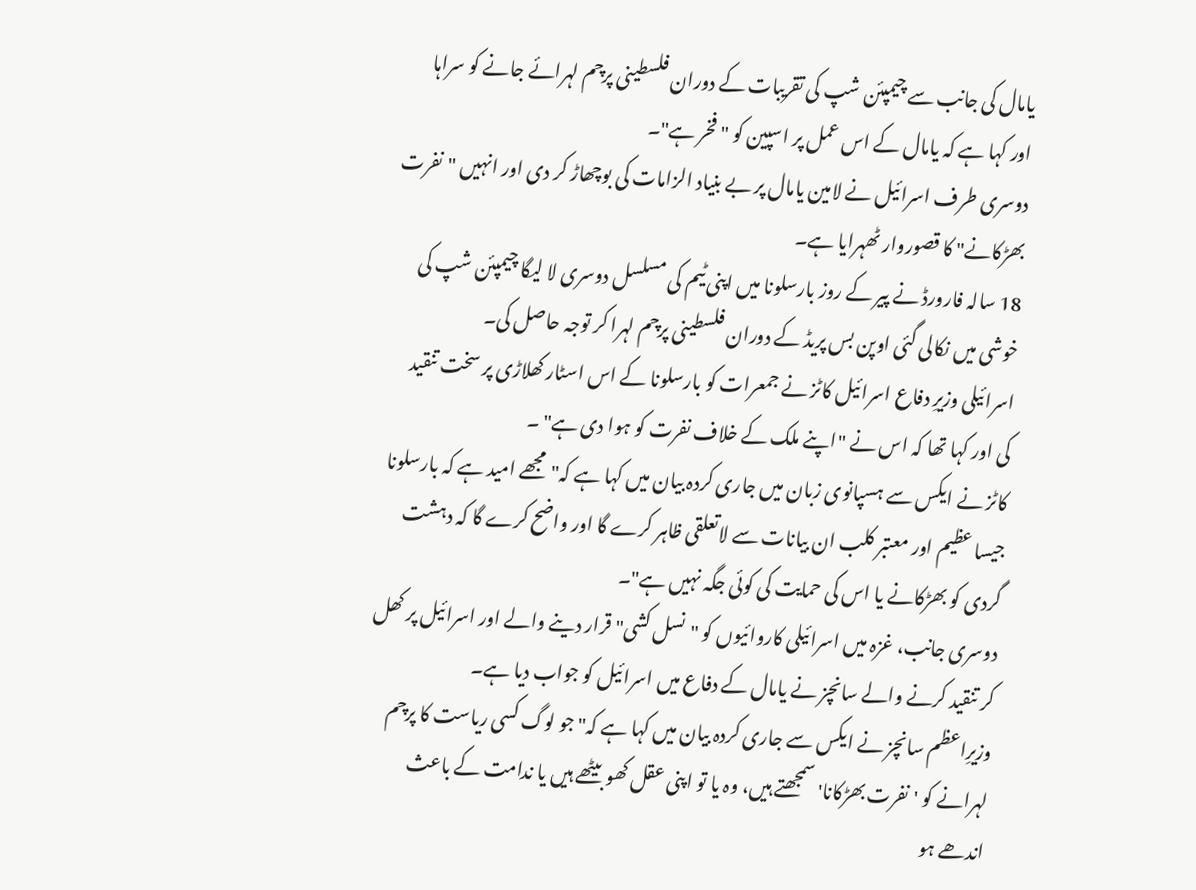یامال کی جانب سے چیمپئن شپ کی تقریبات کے دوران فلسطینی پرچم لہرائے جانے کو سراہا اور کہا ہے کہ یامال کے اس عمل پر اسپین کو "فخر ہے"۔
دوسری طرف اسرائیل نے لامین یامال پر بے بنیاد الزامات کی بوچھاڑ کر دی اور انہیں "نفرت بھڑکانے" کا قصوروار ٹھہرایا ہے۔
18 سالہ فارورڈ نے پیر کے روز بارسلونا میں اپنی ٹیم کی مسلسل دوسری لا لیگا چیمپئن شپ کی خوشی میں نکالی گئی اوپن بس پریڈ کے دوران فلسطینی پرچم لہرا کر توجہ حاصل کی۔
اسرائیلی وزیرِ دفاع اسرائیل کاٹز نے جمعرات کو بارسلونا کے اس اسٹار کھلاڑی پر سخت تنقید کی اور کہا تھا کہ اس نے "اپنے ملک کے خلاف نفرت کو ہوا دی ہے" ۔
کاٹز نے ایکس سے ہسپانوی زبان میں جاری کردہ بیان میں کہا ہے کہ"مجھے امید ہے کہ بارسلونا جیسا عظیم اور معتبر کلب ان بیانات سے لاتعلقی ظاہر کرے گا اور واضح کرے گا کہ دہشت گردی کو بھڑکانے یا اس کی حمایت کی کوئی جگہ نہیں ہے"۔
دوسری جانب، غزہ میں اسرائیلی کاروائیوں کو "نسل کشی" قرار دینے والے اور اسرائیل پر کھل کر تنقید کرنے والے سانچز نے یامال کے دفاع میں اسرائیل کو جواب دیا ہے۔
وزیرِاعظم سانچز نے ایکس سے جاری کردہ بیان میں کہا ہے کہ"جو لوگ کسی ریاست کا پرچم لہرانے کو 'نفرت بھڑکانا' سمجھتے ہیں، وہ یا تو اپنی عقل کھو بیٹھے ہیں یا ندامت کے باعث اندھے ہو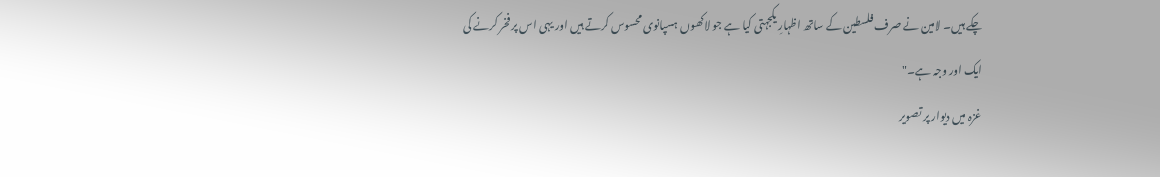چکے ہیں۔ لامین نے صرف فلسطین کے ساتھ اظہارِ یکجہتی کیا ہے جو لاکھوں ہسپانوی محسوس کرتے ہیں اور یہی اس پر فخر کرنے کی ایک اور وجہ ہے۔"
غزہ میں دیوار پر تصویر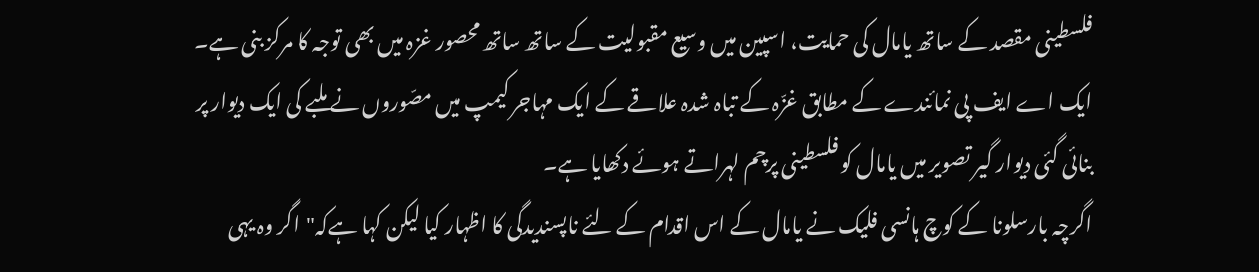فلسطینی مقصد کے ساتھ یامال کی حمایت، اسپین میں وسیع مقبولیت کے ساتھ ساتھ محصور غزہ میں بھی توجہ کا مرکز بنی ہے۔
ایک اے ایف پی نمائندے کے مطابق غزّہ کے تباہ شدہ علاقے کے ایک مہاجر کیمپ میں مصّوروں نے ملبے کی ایک دیوار پر بنائی گئی دیوار گیر تصویر میں یامال کو فلسطینی پرچم لہراتے ہوئے دکھایا ہے۔
اگرچہ بارسلونا کے کوچ ہانسی فلیک نے یامال کے اس اقدام کے لئے ناپسندیدگی کا اظہار کیا لیکن کہا ہےکہ"اگر وہ یہی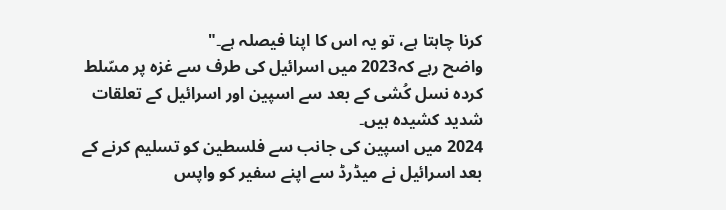کرنا چاہتا ہے، تو یہ اس کا اپنا فیصلہ ہے۔"
واضح رہے کہ2023 میں اسرائیل کی طرف سے غزہ پر مسّلط کردہ نسل کُشی کے بعد سے اسپین اور اسرائیل کے تعلقات شدید کشیدہ ہیں۔
2024 میں اسپین کی جانب سے فلسطین کو تسلیم کرنے کے بعد اسرائیل نے میڈرڈ سے اپنے سفیر کو واپس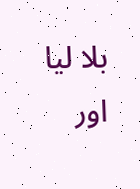بلا لیا اور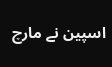اسپین نے مارچ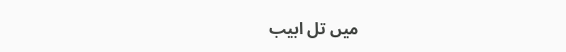میں تل ابیب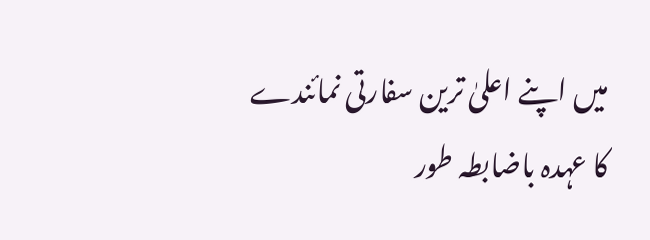میں اپنے اعلیٰ ترین سفارتی نمائندے کا عہدہ باضابطہ طور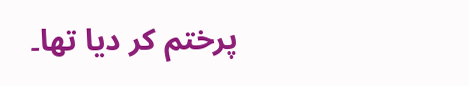پرختم کر دیا تھا۔